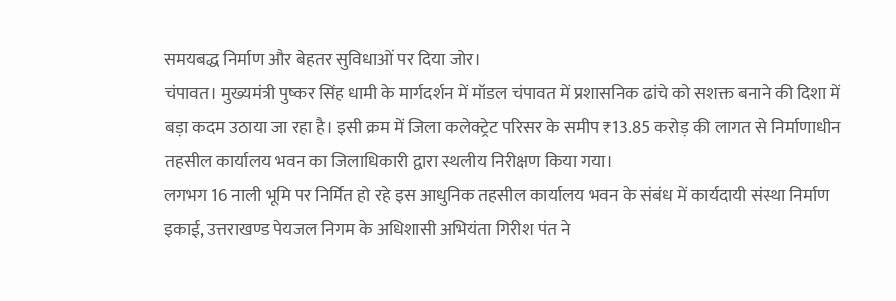समयबद्ध निर्माण और बेहतर सुविधाओं पर दिया जोर।
चंपावत। मुख्यमंत्री पुष्कर सिंह धामी के मार्गदर्शन में मॉडल चंपावत में प्रशासनिक ढांचे को सशक्त बनाने की दिशा में बड़ा कदम उठाया जा रहा है। इसी क्रम में जिला कलेक्ट्रेट परिसर के समीप ₹13.85 करोड़ की लागत से निर्माणाधीन तहसील कार्यालय भवन का जिलाधिकारी द्वारा स्थलीय निरीक्षण किया गया।
लगभग 16 नाली भूमि पर निर्मित हो रहे इस आधुनिक तहसील कार्यालय भवन के संबंध में कार्यदायी संस्था निर्माण इकाई, उत्तराखण्ड पेयजल निगम के अधिशासी अभियंता गिरीश पंत ने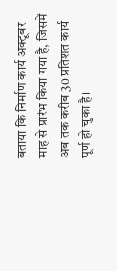बताया कि निर्माण कार्य अक्टूबर माह से प्रारंभ किया गया है, जिसमें अब तक करीब 30 प्रतिशत कार्य पूर्ण हो चुका है।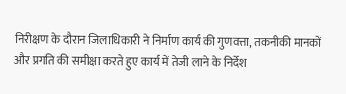निरीक्षण के दौरान जिलाधिकारी ने निर्माण कार्य की गुणवत्ता, तकनीकी मानकों और प्रगति की समीक्षा करते हुए कार्य में तेजी लाने के निर्देश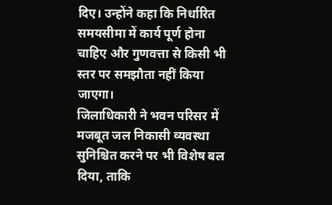दिए। उन्होंने कहा कि निर्धारित समयसीमा में कार्य पूर्ण होना चाहिए और गुणवत्ता से किसी भी स्तर पर समझौता नहीं किया जाएगा।
जिलाधिकारी ने भवन परिसर में मजबूत जल निकासी व्यवस्था सुनिश्चित करने पर भी विशेष बल दिया, ताकि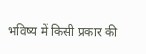भविष्य में किसी प्रकार की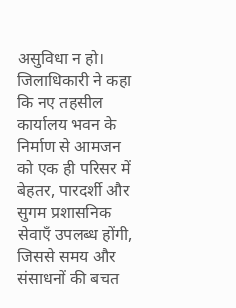असुविधा न हो।
जिलाधिकारी ने कहा कि नए तहसील कार्यालय भवन के निर्माण से आमजन को एक ही परिसर में बेहतर, पारदर्शी और सुगम प्रशासनिक सेवाएँ उपलब्ध होंगी, जिससे समय और संसाधनों की बचत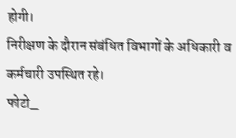होगी।
निरीक्षण के दौरान संबंधित विभागों के अधिकारी व कर्मचारी उपस्थित रहे।
फोटो_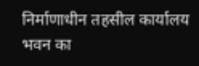निर्माणाधीन तहसील कार्यालय भवन का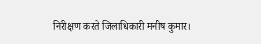निरीक्षण करते जिलाधिकारी मनीष कुमार।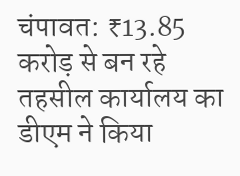चंपावत: ₹13.85 करोड़ से बन रहे तहसील कार्यालय का डीएम ने किया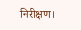निरीक्षण।